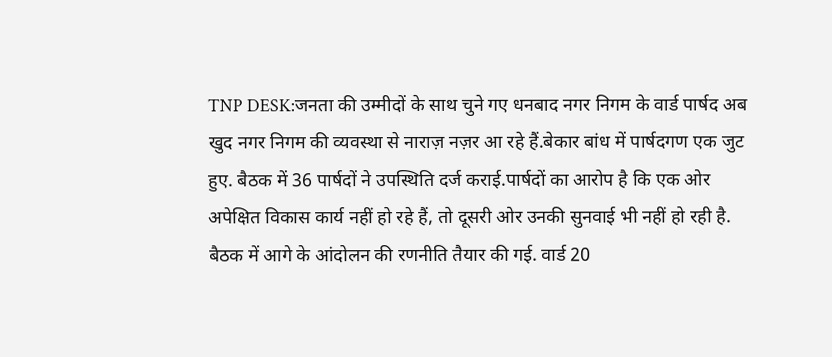TNP DESK:जनता की उम्मीदों के साथ चुने गए धनबाद नगर निगम के वार्ड पार्षद अब खुद नगर निगम की व्यवस्था से नाराज़ नज़र आ रहे हैं.बेकार बांध में पार्षदगण एक जुट हुए. बैठक में 36 पार्षदों ने उपस्थिति दर्ज कराई.पार्षदों का आरोप है कि एक ओर अपेक्षित विकास कार्य नहीं हो रहे हैं, तो दूसरी ओर उनकी सुनवाई भी नहीं हो रही है. बैठक में आगे के आंदोलन की रणनीति तैयार की गई. वार्ड 20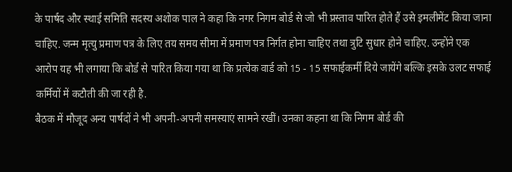के पार्षद और स्थाई समिति सदस्य अशोक पाल ने कहा कि नगर निगम बोर्ड से जो भी प्रस्ताव पारित होते हैं उसे इमलीमेंट किया जाना चाहिए. जन्म मृत्यु प्रमाण पत्र के लिए तय समय सीमा में प्रमाण पत्र निर्गत होना चाहिए तथा त्रुटि सुधार होने चाहिए. उन्होंने एक आरोप यह भी लगाया कि बोर्ड से पारित किया गया था कि प्रत्येक वार्ड को 15 - 15 सफाईकर्मी दिये जायेंगे बल्कि इसके उलट सफाई कर्मियों में कटौती की जा रही है.
बैठक में मौजूद अन्य पार्षदों ने भी अपनी-अपनी समस्याएं सामने रखीं। उनका कहना था कि निगम बोर्ड की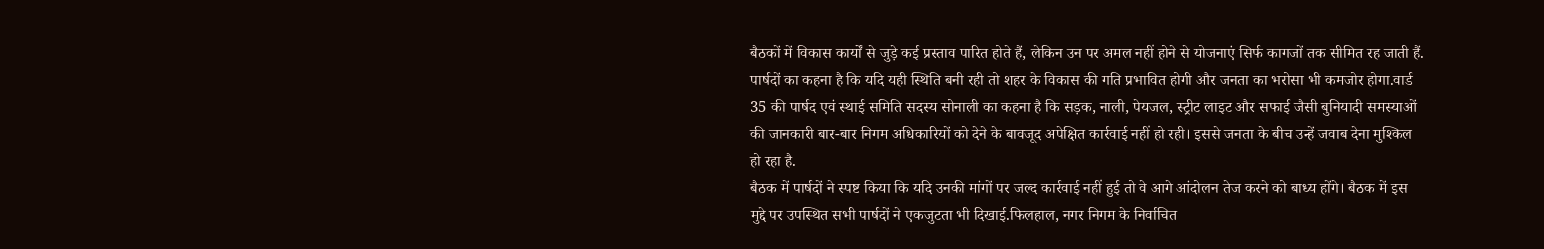बैठकों में विकास कार्यों से जुड़े कई प्रस्ताव पारित होते हैं, लेकिन उन पर अमल नहीं होने से योजनाएं सिर्फ कागजों तक सीमित रह जाती हैं. पार्षदों का कहना है कि यदि यही स्थिति बनी रही तो शहर के विकास की गति प्रभावित होगी और जनता का भरोसा भी कमजोर होगा.वार्ड 35 की पार्षद एवं स्थाई समिति सदस्य सोनाली का कहना है कि सड़क, नाली, पेयजल, स्ट्रीट लाइट और सफाई जैसी बुनियादी समस्याओं की जानकारी बार-बार निगम अधिकारियों को देने के बावजूद अपेक्षित कार्रवाई नहीं हो रही। इससे जनता के बीच उन्हें जवाब देना मुश्किल हो रहा है.
बैठक में पार्षदों ने स्पष्ट किया कि यदि उनकी मांगों पर जल्द कार्रवाई नहीं हुई तो वे आगे आंदोलन तेज करने को बाध्य होंगे। बैठक में इस मुद्दे पर उपस्थित सभी पार्षदों ने एकजुटता भी दिखाई.फिलहाल, नगर निगम के निर्वाचित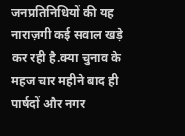जनप्रतिनिधियों की यह नाराज़गी कई सवाल खड़े कर रही है.क्या चुनाव के महज चार महीने बाद ही पार्षदों और नगर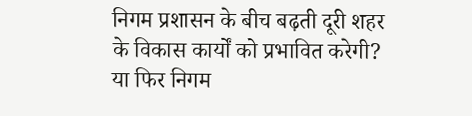निगम प्रशासन के बीच बढ़ती दूरी शहर के विकास कार्यों को प्रभावित करेगी? या फिर निगम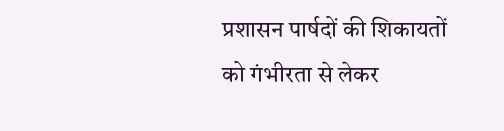प्रशासन पार्षदों की शिकायतों को गंभीरता से लेकर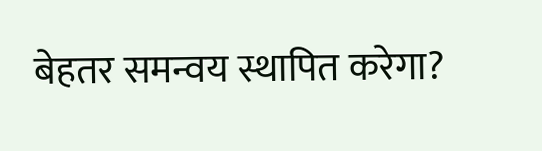बेहतर समन्वय स्थापित करेगा?